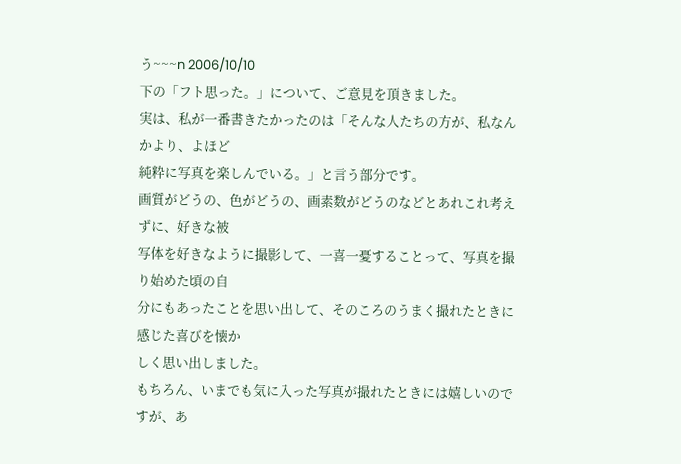う~~~n 2006/10/10
下の「フト思った。」について、ご意見を頂きました。
実は、私が一番書きたかったのは「そんな人たちの方が、私なんかより、よほど
純粋に写真を楽しんでいる。」と言う部分です。
画質がどうの、色がどうの、画素数がどうのなどとあれこれ考えずに、好きな被
写体を好きなように撮影して、一喜一憂することって、写真を撮り始めた頃の自
分にもあったことを思い出して、そのころのうまく撮れたときに感じた喜びを懐か
しく思い出しました。
もちろん、いまでも気に入った写真が撮れたときには嬉しいのですが、あ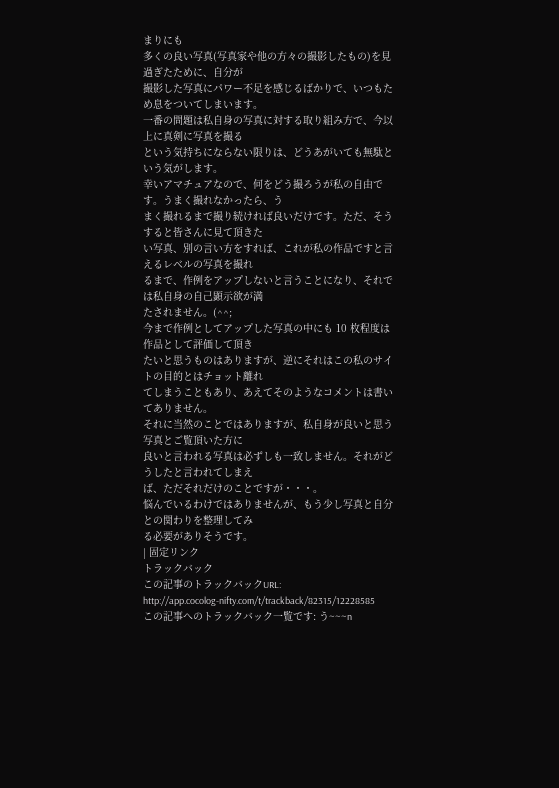まりにも
多くの良い写真(写真家や他の方々の撮影したもの)を見過ぎたために、自分が
撮影した写真にパワー不足を感じるばかりで、いつもため息をついてしまいます。
一番の問題は私自身の写真に対する取り組み方で、今以上に真剣に写真を撮る
という気持ちにならない限りは、どうあがいても無駄という気がします。
幸いアマチュアなので、何をどう撮ろうが私の自由です。うまく撮れなかったら、う
まく撮れるまで撮り続ければ良いだけです。ただ、そうすると皆さんに見て頂きた
い写真、別の言い方をすれば、これが私の作品ですと言えるレベルの写真を撮れ
るまで、作例をアップしないと言うことになり、それでは私自身の自己顕示欲が満
たされません。(^^;
今まで作例としてアップした写真の中にも 10 枚程度は作品として評価して頂き
たいと思うものはありますが、逆にそれはこの私のサイトの目的とはチョット離れ
てしまうこともあり、あえてそのようなコメントは書いてありません。
それに当然のことではありますが、私自身が良いと思う写真とご覧頂いた方に
良いと言われる写真は必ずしも一致しません。それがどうしたと言われてしまえ
ば、ただそれだけのことですが・・・。
悩んでいるわけではありませんが、もう少し写真と自分との関わりを整理してみ
る必要がありそうです。
| 固定リンク
トラックバック
この記事のトラックバックURL:
http://app.cocolog-nifty.com/t/trackback/82315/12228585
この記事へのトラックバック一覧です: う~~~n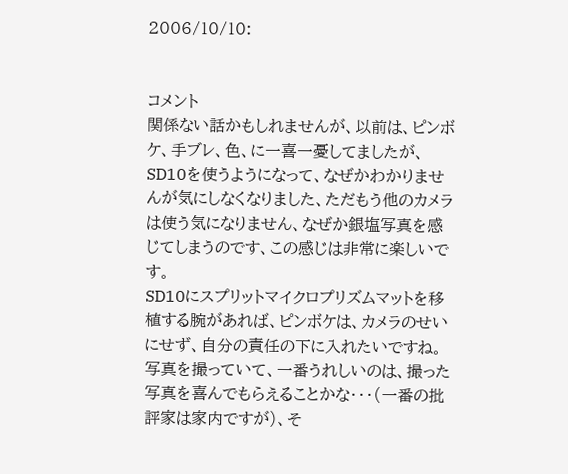2006/10/10:


コメント
関係ない話かもしれませんが、以前は、ピンボケ、手ブレ、色、に一喜一憂してましたが、SD10を使うようになって、なぜかわかりませんが気にしなくなりました、ただもう他のカメラは使う気になりません、なぜか銀塩写真を感じてしまうのです、この感じは非常に楽しいです。
SD10にスプリットマイクロプリズムマットを移植する腕があれば、ピンボケは、カメラのせいにせず、自分の責任の下に入れたいですね。
写真を撮っていて、一番うれしいのは、撮った写真を喜んでもらえることかな・・・(一番の批評家は家内ですが)、そ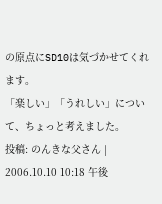の原点にSD10は気づかせてくれます。
「楽しい」「うれしい」について、ちょっと考えました。
投稿: のんきな父さん | 2006.10.10 10:18 午後